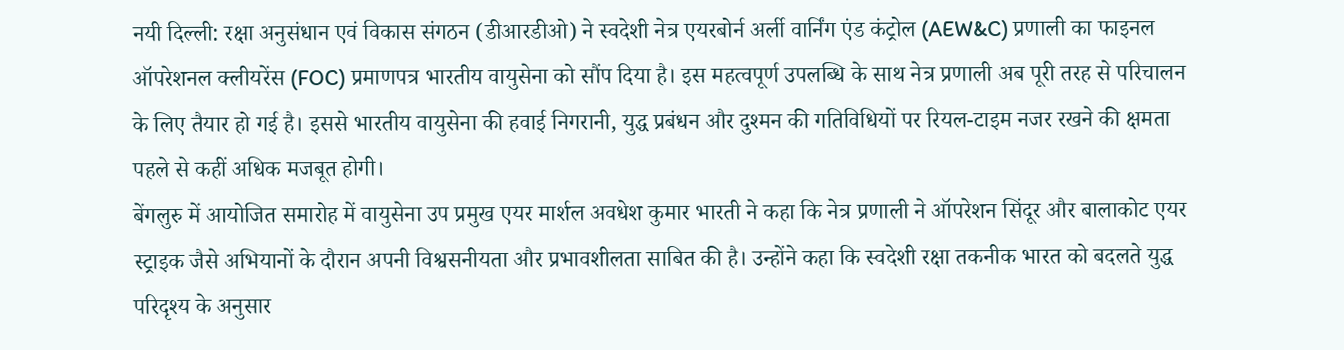नयी दिल्ली: रक्षा अनुसंधान एवं विकास संगठन (डीआरडीओ) ने स्वदेशी नेत्र एयरबोर्न अर्ली वार्निंग एंड कंट्रोल (AEW&C) प्रणाली का फाइनल ऑपरेशनल क्लीयरेंस (FOC) प्रमाणपत्र भारतीय वायुसेना को सौंप दिया है। इस महत्वपूर्ण उपलब्धि के साथ नेत्र प्रणाली अब पूरी तरह से परिचालन के लिए तैयार हो गई है। इससे भारतीय वायुसेना की हवाई निगरानी, युद्ध प्रबंधन और दुश्मन की गतिविधियों पर रियल-टाइम नजर रखने की क्षमता पहले से कहीं अधिक मजबूत होगी।
बेंगलुरु में आयोजित समारोह में वायुसेना उप प्रमुख एयर मार्शल अवधेश कुमार भारती ने कहा कि नेत्र प्रणाली ने ऑपरेशन सिंदूर और बालाकोट एयर स्ट्राइक जैसे अभियानों के दौरान अपनी विश्वसनीयता और प्रभावशीलता साबित की है। उन्होंने कहा कि स्वदेशी रक्षा तकनीक भारत को बदलते युद्ध परिदृश्य के अनुसार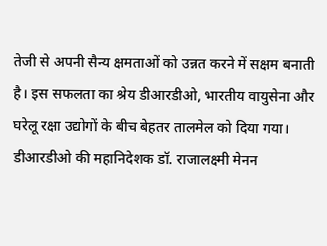तेजी से अपनी सैन्य क्षमताओं को उन्नत करने में सक्षम बनाती है। इस सफलता का श्रेय डीआरडीओ, भारतीय वायुसेना और घरेलू रक्षा उद्योगों के बीच बेहतर तालमेल को दिया गया।
डीआरडीओ की महानिदेशक डॉ. राजालक्ष्मी मेनन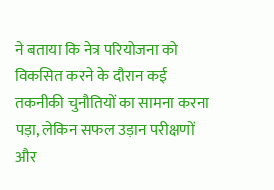ने बताया कि नेत्र परियोजना को विकसित करने के दौरान कई तकनीकी चुनौतियों का सामना करना पड़ा, लेकिन सफल उड़ान परीक्षणों और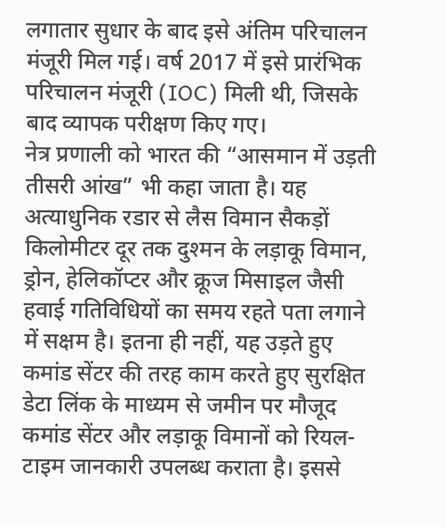लगातार सुधार के बाद इसे अंतिम परिचालन मंजूरी मिल गई। वर्ष 2017 में इसे प्रारंभिक परिचालन मंजूरी (IOC) मिली थी, जिसके बाद व्यापक परीक्षण किए गए।
नेत्र प्रणाली को भारत की “आसमान में उड़ती तीसरी आंख” भी कहा जाता है। यह अत्याधुनिक रडार से लैस विमान सैकड़ों किलोमीटर दूर तक दुश्मन के लड़ाकू विमान, ड्रोन, हेलिकॉप्टर और क्रूज मिसाइल जैसी हवाई गतिविधियों का समय रहते पता लगाने में सक्षम है। इतना ही नहीं, यह उड़ते हुए कमांड सेंटर की तरह काम करते हुए सुरक्षित डेटा लिंक के माध्यम से जमीन पर मौजूद कमांड सेंटर और लड़ाकू विमानों को रियल-टाइम जानकारी उपलब्ध कराता है। इससे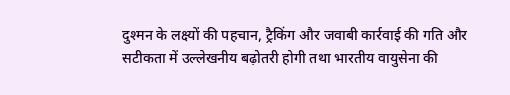दुश्मन के लक्ष्यों की पहचान, ट्रैकिंग और जवाबी कार्रवाई की गति और सटीकता में उल्लेखनीय बढ़ोतरी होगी तथा भारतीय वायुसेना की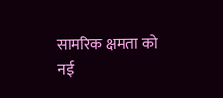सामरिक क्षमता को नई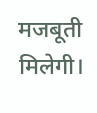मजबूती मिलेगी।